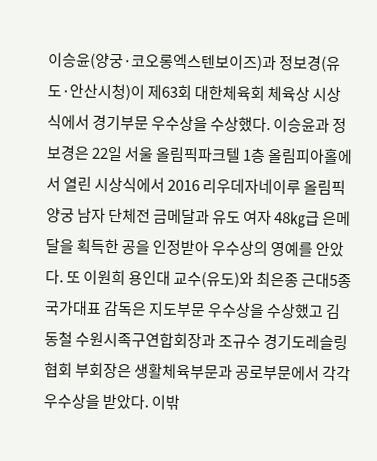이승윤(양궁·코오롱엑스텐보이즈)과 정보경(유도·안산시청)이 제63회 대한체육회 체육상 시상식에서 경기부문 우수상을 수상했다. 이승윤과 정보경은 22일 서울 올림픽파크텔 1층 올림피아홀에서 열린 시상식에서 2016 리우데자네이루 올림픽 양궁 남자 단체전 금메달과 유도 여자 48㎏급 은메달을 획득한 공을 인정받아 우수상의 영예를 안았다. 또 이원희 용인대 교수(유도)와 최은종 근대5종 국가대표 감독은 지도부문 우수상을 수상했고 김동철 수원시족구연합회장과 조규수 경기도레슬링협회 부회장은 생활체육부문과 공로부문에서 각각 우수상을 받았다. 이밖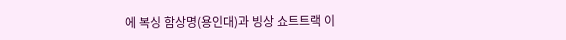에 복싱 함상명(용인대)과 빙상 쇼트트랙 이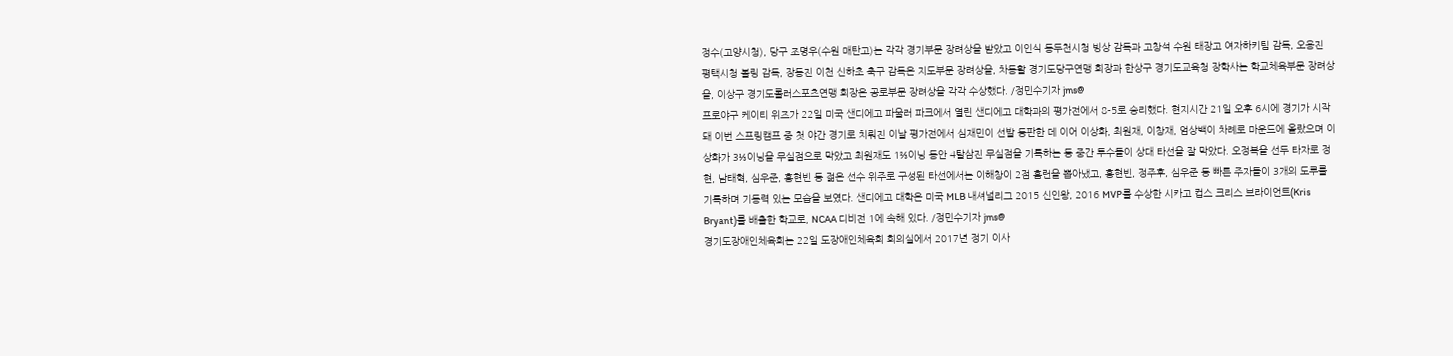정수(고양시청), 당구 조명우(수원 매탄고)는 각각 경기부문 장려상을 받았고 이인식 동두천시청 빙상 감독과 고창석 수원 태장고 여자하키팀 감독, 오용진 평택시청 볼링 감독, 장동진 이천 신하초 축구 감독은 지도부문 장려상을, 차동활 경기도당구연맹 회장과 한상구 경기도교육청 장학사는 학교체육부문 장려상을, 이상구 경기도롤러스포츠연맹 회장은 공로부문 장려상을 각각 수상했다. /정민수기자 jms@
프로야구 케이티 위즈가 22일 미국 샌디에고 파울러 파크에서 열린 샌디에고 대학과의 평가전에서 8-5로 승리했다. 현지시간 21일 오후 6시에 경기가 시작돼 이번 스프링캠프 중 첫 야간 경기로 치뤄진 이날 평가전에서 심재민이 선발 등판한 데 이어 이상화, 최원재, 이창재, 엄상백이 차례로 마운드에 올랐으며 이상화가 3⅓이닝을 무실점으로 막았고 최원재도 1⅔이닝 동안 4탈삼진 무실점을 기록하는 등 중간 투수들이 상대 타선을 잘 막았다. 오정복을 선두 타자로 정현, 남태혁, 심우준, 홍현빈 등 젊은 선수 위주로 구성된 타선에서는 이해창이 2점 홈런을 뽑아냈고, 홍현빈, 정주후, 심우준 등 빠른 주자들이 3개의 도루를 기록하며 기동력 있는 모습을 보였다. 샌디에고 대학은 미국 MLB 내셔널리그 2015 신인왕, 2016 MVP를 수상한 시카고 컵스 크리스 브라이언트(Kris Bryant)를 배출한 학교로, NCAA 디비전 1에 속해 있다. /정민수기자 jms@
경기도장애인체육회는 22일 도장애인체육회 회의실에서 2017년 정기 이사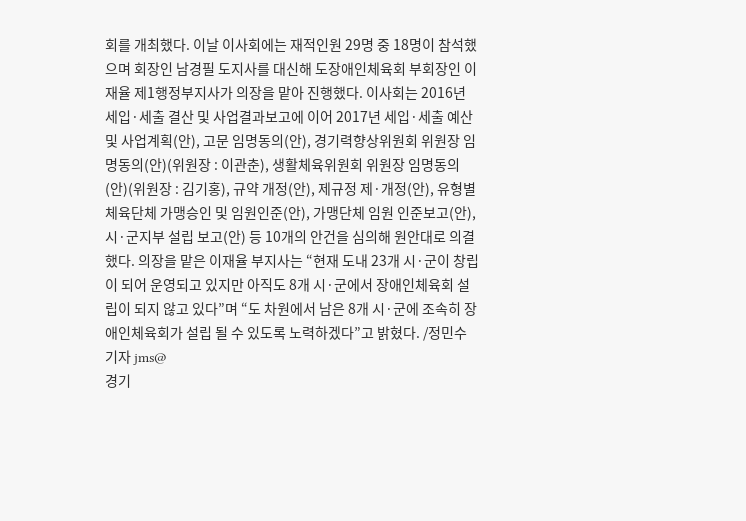회를 개최했다. 이날 이사회에는 재적인원 29명 중 18명이 참석했으며 회장인 남경필 도지사를 대신해 도장애인체육회 부회장인 이재율 제1행정부지사가 의장을 맡아 진행했다. 이사회는 2016년 세입·세출 결산 및 사업결과보고에 이어 2017년 세입·세출 예산 및 사업계획(안), 고문 임명동의(안), 경기력향상위원회 위원장 임명동의(안)(위원장 : 이관춘), 생활체육위원회 위원장 임명동의(안)(위원장 : 김기홍), 규약 개정(안), 제규정 제·개정(안), 유형별체육단체 가맹승인 및 임원인준(안), 가맹단체 임원 인준보고(안), 시·군지부 설립 보고(안) 등 10개의 안건을 심의해 원안대로 의결했다. 의장을 맡은 이재율 부지사는 “현재 도내 23개 시·군이 창립이 되어 운영되고 있지만 아직도 8개 시·군에서 장애인체육회 설립이 되지 않고 있다”며 “도 차원에서 남은 8개 시·군에 조속히 장애인체육회가 설립 될 수 있도록 노력하겠다”고 밝혔다. /정민수기자 jms@
경기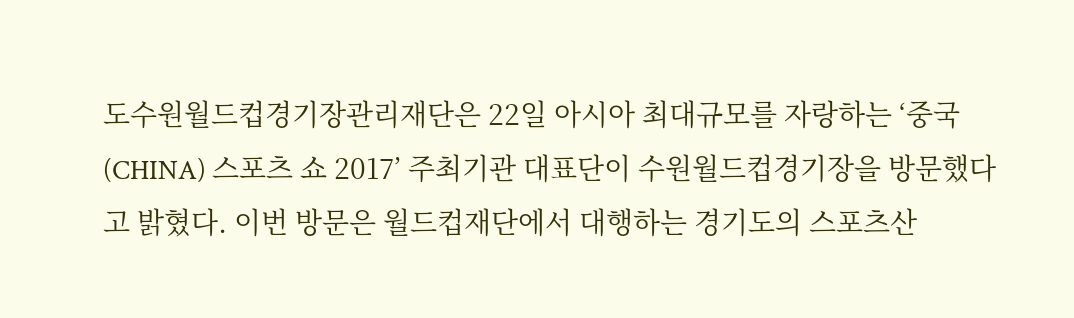도수원월드컵경기장관리재단은 22일 아시아 최대규모를 자랑하는 ‘중국(CHINA) 스포츠 쇼 2017’ 주최기관 대표단이 수원월드컵경기장을 방문했다고 밝혔다. 이번 방문은 월드컵재단에서 대행하는 경기도의 스포츠산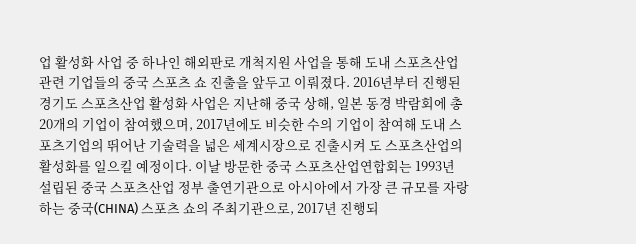업 활성화 사업 중 하나인 해외판로 개척지원 사업을 통해 도내 스포츠산업 관련 기업들의 중국 스포츠 쇼 진출을 앞두고 이뤄졌다. 2016년부터 진행된 경기도 스포츠산업 활성화 사업은 지난해 중국 상해, 일본 동경 박람회에 총 20개의 기업이 참여했으며, 2017년에도 비슷한 수의 기업이 참여해 도내 스포츠기업의 뛰어난 기술력을 넓은 세계시장으로 진출시켜 도 스포츠산업의 활성화를 일으킬 예정이다. 이날 방문한 중국 스포츠산업연합회는 1993년 설립된 중국 스포츠산업 정부 출연기관으로 아시아에서 가장 큰 규모를 자랑하는 중국(CHINA) 스포츠 쇼의 주최기관으로, 2017년 진행되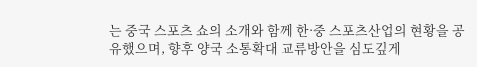는 중국 스포츠 쇼의 소개와 함께 한·중 스포츠산업의 현황을 공유했으며, 향후 양국 소통확대 교류방안을 심도깊게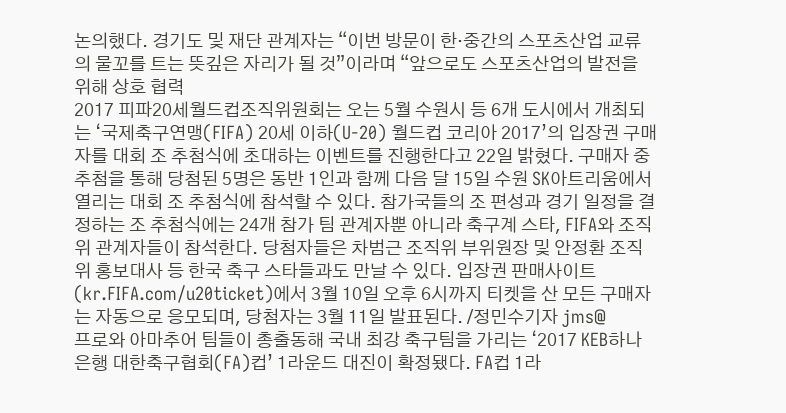논의했다. 경기도 및 재단 관계자는 “이번 방문이 한·중간의 스포츠산업 교류의 물꼬를 트는 뜻깊은 자리가 될 것”이라며 “앞으로도 스포츠산업의 발전을 위해 상호 협력
2017 피파20세월드컵조직위원회는 오는 5월 수원시 등 6개 도시에서 개최되는 ‘국제축구연맹(FIFA) 20세 이하(U-20) 월드컵 코리아 2017’의 입장권 구매자를 대회 조 추첨식에 초대하는 이벤트를 진행한다고 22일 밝혔다. 구매자 중 추첨을 통해 당첨된 5명은 동반 1인과 함께 다음 달 15일 수원 SK아트리움에서 열리는 대회 조 추첨식에 참석할 수 있다. 참가국들의 조 편성과 경기 일정을 결정하는 조 추첨식에는 24개 참가 팀 관계자뿐 아니라 축구계 스타, FIFA와 조직위 관계자들이 참석한다. 당첨자들은 차범근 조직위 부위원장 및 안정환 조직위 홍보대사 등 한국 축구 스타들과도 만날 수 있다. 입장권 판매사이트(kr.FIFA.com/u20ticket)에서 3월 10일 오후 6시까지 티켓을 산 모든 구매자는 자동으로 응모되며, 당첨자는 3월 11일 발표된다. /정민수기자 jms@
프로와 아마추어 팀들이 총출동해 국내 최강 축구팀을 가리는 ‘2017 KEB하나은행 대한축구협회(FA)컵’ 1라운드 대진이 확정됐다. FA컵 1라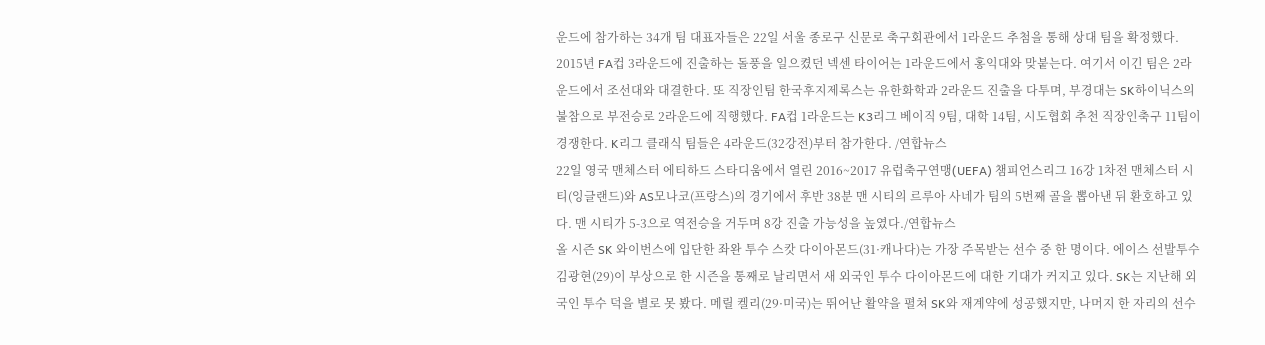운드에 참가하는 34개 팀 대표자들은 22일 서울 종로구 신문로 축구회관에서 1라운드 추첨을 통해 상대 팀을 확정했다. 2015년 FA컵 3라운드에 진출하는 돌풍을 일으켰던 넥센 타이어는 1라운드에서 홍익대와 맞붙는다. 여기서 이긴 팀은 2라운드에서 조선대와 대결한다. 또 직장인팀 한국후지제록스는 유한화학과 2라운드 진출을 다투며, 부경대는 SK하이닉스의 불참으로 부전승로 2라운드에 직행했다. FA컵 1라운드는 K3리그 베이직 9팀, 대학 14팀, 시도협회 추천 직장인축구 11팀이 경쟁한다. K리그 클래식 팀들은 4라운드(32강전)부터 참가한다. /연합뉴스
22일 영국 맨체스터 에티하드 스타디움에서 열린 2016~2017 유럽축구연맹(UEFA) 챔피언스리그 16강 1차전 맨체스터 시티(잉글랜드)와 AS모나코(프랑스)의 경기에서 후반 38분 맨 시티의 르루아 사네가 팀의 5번째 골을 뽑아낸 뒤 환호하고 있다. 맨 시티가 5-3으로 역전승을 거두며 8강 진출 가능성을 높였다./연합뉴스
올 시즌 SK 와이번스에 입단한 좌완 투수 스캇 다이아몬드(31·캐나다)는 가장 주목받는 선수 중 한 명이다. 에이스 선발투수 김광현(29)이 부상으로 한 시즌을 통째로 날리면서 새 외국인 투수 다이아몬드에 대한 기대가 커지고 있다. SK는 지난해 외국인 투수 덕을 별로 못 봤다. 메릴 켈리(29·미국)는 뛰어난 활약을 펼쳐 SK와 재계약에 성공했지만, 나머지 한 자리의 선수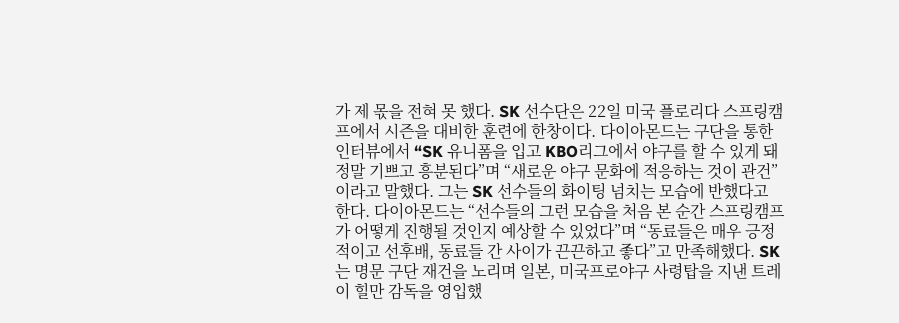가 제 몫을 전혀 못 했다. SK 선수단은 22일 미국 플로리다 스프링캠프에서 시즌을 대비한 훈련에 한창이다. 다이아몬드는 구단을 통한 인터뷰에서 “SK 유니폼을 입고 KBO리그에서 야구를 할 수 있게 돼 정말 기쁘고 흥분된다”며 “새로운 야구 문화에 적응하는 것이 관건”이라고 말했다. 그는 SK 선수들의 화이팅 넘치는 모습에 반했다고 한다. 다이아몬드는 “선수들의 그런 모습을 처음 본 순간 스프링캠프가 어떻게 진행될 것인지 예상할 수 있었다”며 “동료들은 매우 긍정적이고 선후배, 동료들 간 사이가 끈끈하고 좋다”고 만족해했다. SK는 명문 구단 재건을 노리며 일본, 미국프로야구 사령탑을 지낸 트레이 힐만 감독을 영입했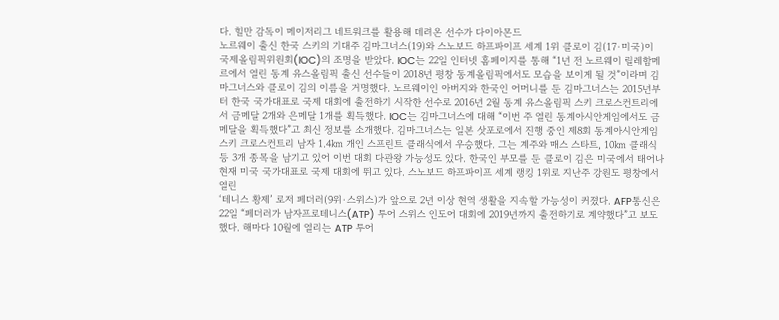다. 힐만 감독이 메이저리그 네트워크를 활용해 데려온 선수가 다이아몬드
노르웨이 출신 한국 스키의 기대주 김마그너스(19)와 스노보드 하프파이프 세계 1위 클로이 김(17·미국)이 국제올림픽위원회(IOC)의 조명을 받았다. IOC는 22일 인터넷 홈페이지를 통해 “1년 전 노르웨이 릴레함메르에서 열린 동계 유스올림픽 출신 선수들이 2018년 평창 동계올림픽에서도 모습을 보이게 될 것”이라며 김마그너스와 클로이 김의 이름을 거명했다. 노르웨이인 아버지와 한국인 어머니를 둔 김마그너스는 2015년부터 한국 국가대표로 국제 대회에 출전하기 시작한 선수로 2016년 2월 동계 유스올림픽 스키 크로스컨트리에서 금메달 2개와 은메달 1개를 획득했다. IOC는 김마그너스에 대해 “이번 주 열린 동계아시안게임에서도 금메달을 획득했다”고 최신 정보를 소개했다. 김마그너스는 일본 삿포로에서 진행 중인 제8회 동계아시안게임 스키 크로스컨트리 남자 1.4㎞ 개인 스프린트 클래식에서 우승했다. 그는 계주와 매스 스타트, 10㎞ 클래식 등 3개 종목을 남기고 있어 이번 대회 다관왕 가능성도 있다. 한국인 부모를 둔 클로이 김은 미국에서 태어나 현재 미국 국가대표로 국제 대회에 뛰고 있다. 스노보드 하프파이프 세계 랭킹 1위로 지난주 강원도 평창에서 열린
‘테니스 황제’ 로저 페더러(9위·스위스)가 앞으로 2년 이상 현역 생활을 지속할 가능성이 커졌다. AFP통신은 22일 “페더러가 남자프로테니스(ATP) 투어 스위스 인도어 대회에 2019년까지 출전하기로 계약했다”고 보도했다. 해마다 10월에 열리는 ATP 투어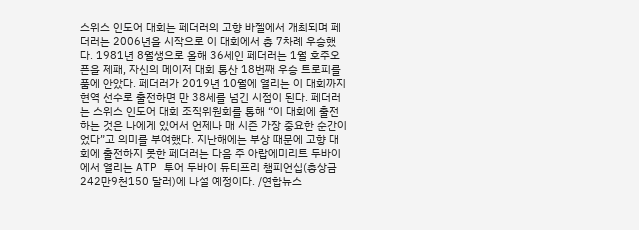스위스 인도어 대회는 페더러의 고향 바젤에서 개최되며 페더러는 2006년을 시작으로 이 대회에서 총 7차례 우승했다. 1981년 8월생으로 올해 36세인 페더러는 1월 호주오픈을 제패, 자신의 메이저 대회 통산 18번째 우승 트로피를 품에 안았다. 페더러가 2019년 10월에 열리는 이 대회까지 현역 선수로 출전하면 만 38세를 넘긴 시점이 된다. 페더러는 스위스 인도어 대회 조직위원회를 통해 “이 대회에 출전하는 것은 나에게 있어서 언제나 매 시즌 가장 중요한 순간이었다”고 의미를 부여했다. 지난해에는 부상 때문에 고향 대회에 출전하지 못한 페더러는 다음 주 아랍에미리트 두바이에서 열리는 ATP 투어 두바이 듀티프리 챔피언십(총상금 242만9천150 달러)에 나설 예정이다. /연합뉴스